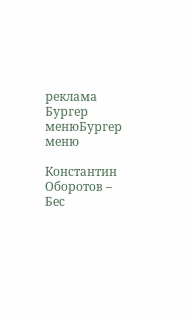реклама
Бургер менюБургер меню

Константин Оборотов – Бес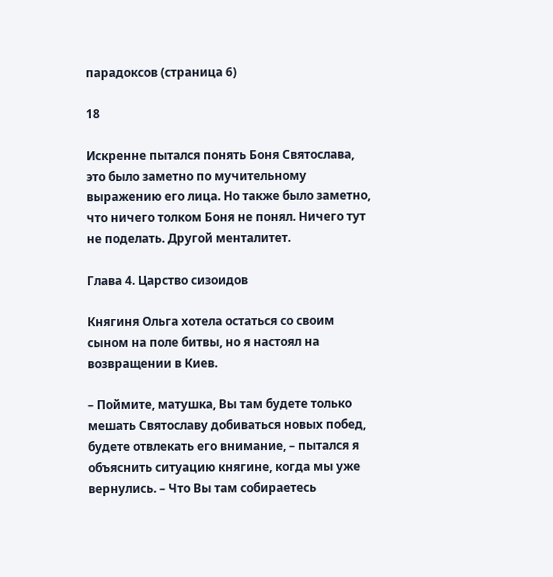парадоксов (страница 6)

18

Искренне пытался понять Боня Святослава, это было заметно по мучительному выражению его лица. Но также было заметно, что ничего толком Боня не понял. Ничего тут не поделать. Другой менталитет.

Глава 4. Царство сизоидов

Княгиня Ольга хотела остаться со своим сыном на поле битвы, но я настоял на возвращении в Киев.

– Поймите, матушка, Вы там будете только мешать Святославу добиваться новых побед, будете отвлекать его внимание, – пытался я объяснить ситуацию княгине, когда мы уже вернулись. – Что Вы там собираетесь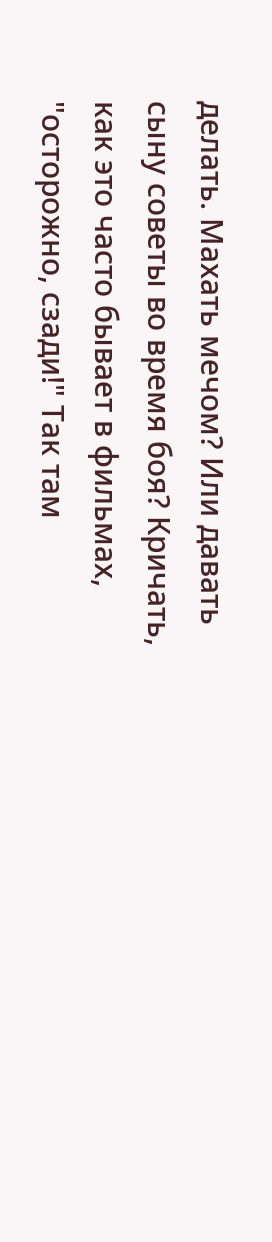делать. Махать мечом? Или давать сыну советы во время боя? Кричать, как это часто бывает в фильмах, "осторожно, сзади!" Так там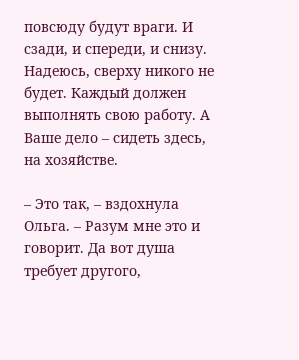повсюду будут враги. И сзади, и спереди, и снизу. Надеюсь, сверху никого не будет. Каждый должен выполнять свою работу. А Ваше дело – сидеть здесь, на хозяйстве.

– Это так, – вздохнула Ольга. – Разум мне это и говорит. Да вот душа требует другого,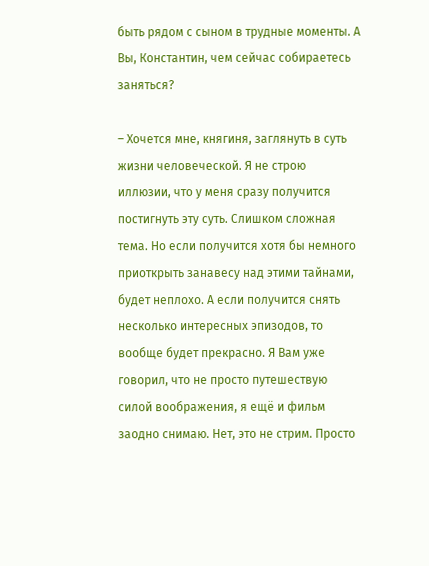быть рядом с сыном в трудные моменты. А Вы, Константин, чем сейчас собираетесь заняться?

– Хочется мне, княгиня, заглянуть в суть жизни человеческой. Я не строю иллюзии, что у меня сразу получится постигнуть эту суть. Слишком сложная тема. Но если получится хотя бы немного приоткрыть занавесу над этими тайнами, будет неплохо. А если получится снять несколько интересных эпизодов, то вообще будет прекрасно. Я Вам уже говорил, что не просто путешествую силой воображения, я ещё и фильм заодно снимаю. Нет, это не стрим. Просто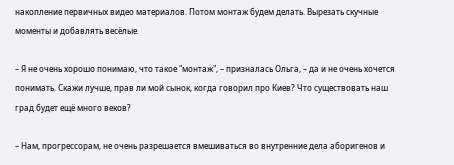накопление первичных видео материалов. Потом монтаж будем делать. Вырезать скучные моменты и добавлять весёлые.

– Я не очень хорошо понимаю, что такое "монтаж", – призналась Ольга, – да и не очень хочется понимать. Скажи лучше, прав ли мой сынок, когда говорил про Киев? Что существовать наш град будет ещё много веков?

– Нам, прогрессорам, не очень разрешается вмешиваться во внутренние дела аборигенов и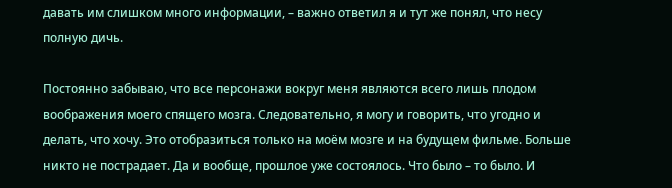давать им слишком много информации, – важно ответил я и тут же понял, что несу полную дичь.

Постоянно забываю, что все персонажи вокруг меня являются всего лишь плодом воображения моего спящего мозга. Следовательно, я могу и говорить, что угодно и делать, что хочу. Это отобразиться только на моём мозге и на будущем фильме. Больше никто не пострадает. Да и вообще, прошлое уже состоялось. Что было – то было. И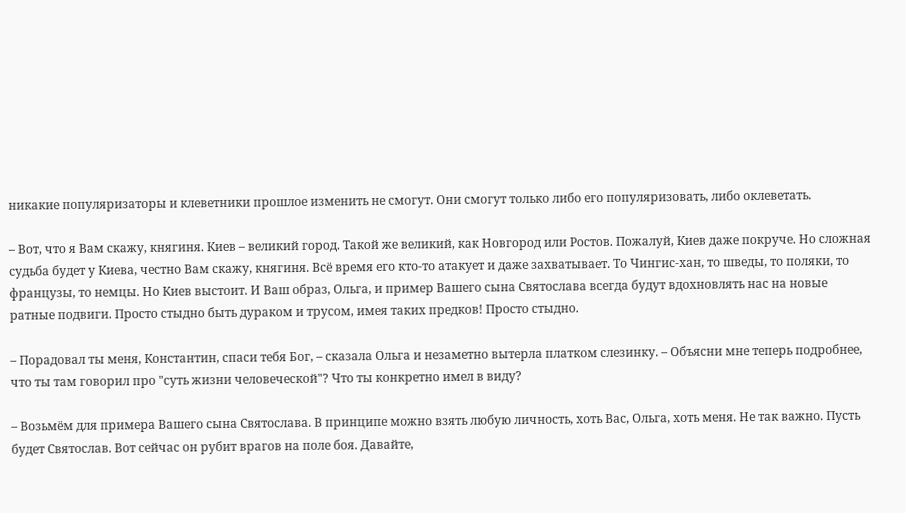никакие популяризаторы и клеветники прошлое изменить не смогут. Они смогут только либо его популяризовать, либо оклеветать.

– Вот, что я Вам скажу, княгиня. Киев – великий город. Такой же великий, как Новгород или Ростов. Пожалуй, Киев даже покруче. Но сложная судьба будет у Киева, честно Вам скажу, княгиня. Всё время его кто-то атакует и даже захватывает. То Чингис-хан, то шведы, то поляки, то французы, то немцы. Но Киев выстоит. И Ваш образ, Ольга, и пример Вашего сына Святослава всегда будут вдохновлять нас на новые ратные подвиги. Просто стыдно быть дураком и трусом, имея таких предков! Просто стыдно.

– Порадовал ты меня, Константин, спаси тебя Бог, – сказала Ольга и незаметно вытерла платком слезинку. – Объясни мне теперь подробнее, что ты там говорил про "суть жизни человеческой"? Что ты конкретно имел в виду?

– Возьмём для примера Вашего сына Святослава. В принципе можно взять любую личность, хоть Вас, Ольга, хоть меня. Не так важно. Пусть будет Святослав. Вот сейчас он рубит врагов на поле боя. Давайте,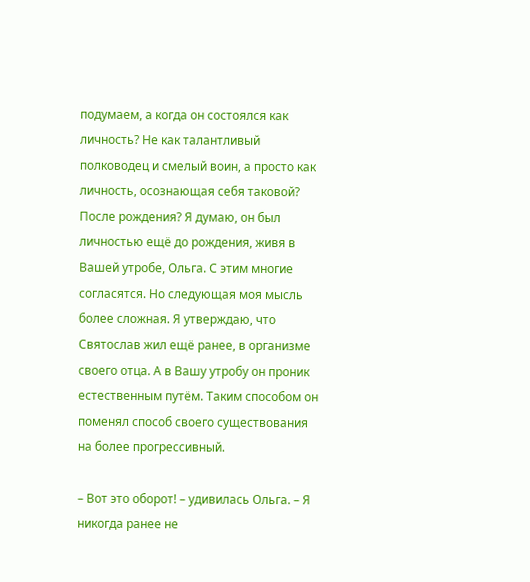подумаем, а когда он состоялся как личность? Не как талантливый полководец и смелый воин, а просто как личность, осознающая себя таковой? После рождения? Я думаю, он был личностью ещё до рождения, живя в Вашей утробе, Ольга. С этим многие согласятся. Но следующая моя мысль более сложная. Я утверждаю, что Святослав жил ещё ранее, в организме своего отца. А в Вашу утробу он проник естественным путём. Таким способом он поменял способ своего существования на более прогрессивный.

– Вот это оборот! – удивилась Ольга. – Я никогда ранее не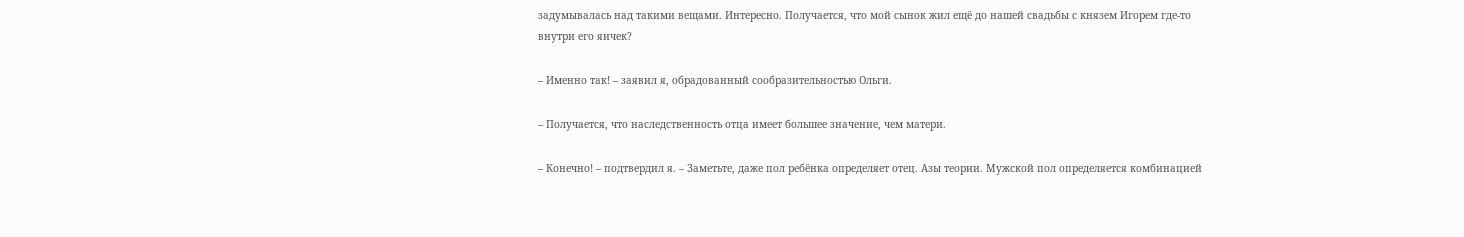задумывалась над такими вещами. Интересно. Получается, что мой сынок жил ещё до нашей свадьбы с князем Игорем где-то внутри его яичек?

– Именно так! – заявил я, обрадованный сообразительностью Ольги.

– Получается, что наследственность отца имеет большее значение, чем матери.

– Конечно! – подтвердил я. – Заметьте, даже пол ребёнка определяет отец. Азы теории. Мужской пол определяется комбинацией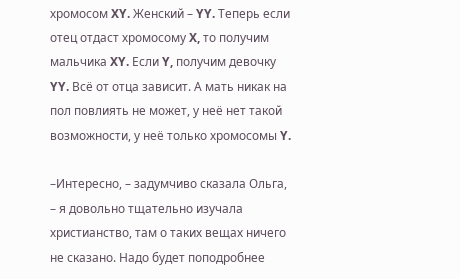хромосом XY. Женский – YY. Теперь если отец отдаст хромосому X, то получим мальчика XY. Если Y, получим девочку YY. Всё от отца зависит. А мать никак на пол повлиять не может, у неё нет такой возможности, у неё только хромосомы Y.

–Интересно, – задумчиво сказала Ольга, – я довольно тщательно изучала христианство, там о таких вещах ничего не сказано. Надо будет поподробнее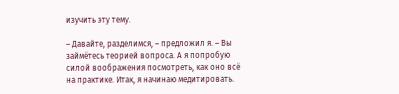изучить эту тему.

– Давайте, разделимся, – предложил я. – Вы займётесь теорией вопроса. А я попробую силой воображения посмотреть, как оно всё на практике. Итак, я начинаю медитировать.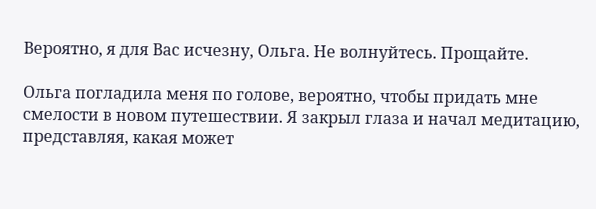Вероятно, я для Вас исчезну, Ольга. Не волнуйтесь. Прощайте.

Ольга погладила меня по голове, вероятно, чтобы придать мне смелости в новом путешествии. Я закрыл глаза и начал медитацию, представляя, какая может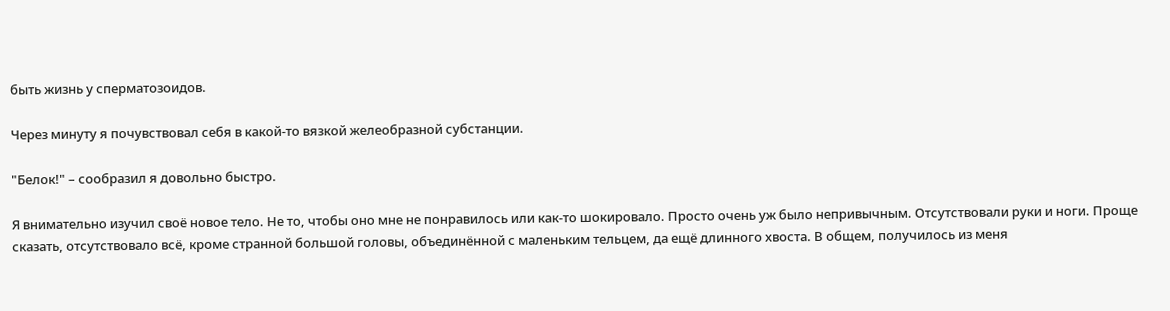быть жизнь у сперматозоидов.

Через минуту я почувствовал себя в какой-то вязкой желеобразной субстанции.

"Белок!" – сообразил я довольно быстро.

Я внимательно изучил своё новое тело. Не то, чтобы оно мне не понравилось или как-то шокировало. Просто очень уж было непривычным. Отсутствовали руки и ноги. Проще сказать, отсутствовало всё, кроме странной большой головы, объединённой с маленьким тельцем, да ещё длинного хвоста. В общем, получилось из меня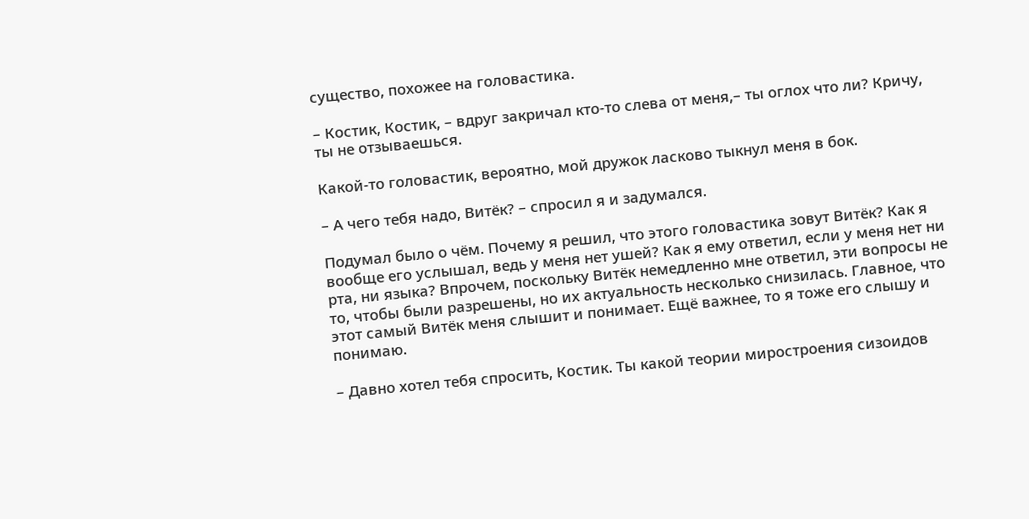существо, похожее на головастика.

– Костик, Костик, – вдруг закричал кто-то слева от меня,– ты оглох что ли? Кричу, ты не отзываешься.

Какой-то головастик, вероятно, мой дружок ласково тыкнул меня в бок.

– А чего тебя надо, Витёк? – спросил я и задумался.

Подумал было о чём. Почему я решил, что этого головастика зовут Витёк? Как я вообще его услышал, ведь у меня нет ушей? Как я ему ответил, если у меня нет ни рта, ни языка? Впрочем, поскольку Витёк немедленно мне ответил, эти вопросы не то, чтобы были разрешены, но их актуальность несколько снизилась. Главное, что этот самый Витёк меня слышит и понимает. Ещё важнее, то я тоже его слышу и понимаю.

– Давно хотел тебя спросить, Костик. Ты какой теории миростроения сизоидов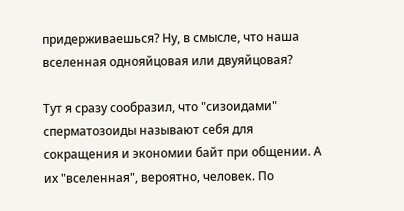придерживаешься? Ну, в смысле, что наша вселенная однояйцовая или двуяйцовая?

Тут я сразу сообразил, что "сизоидами" сперматозоиды называют себя для сокращения и экономии байт при общении. А их "вселенная", вероятно, человек. По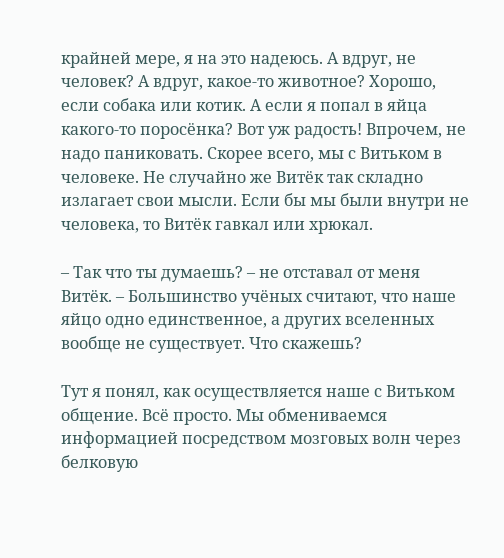крайней мере, я на это надеюсь. А вдруг, не человек? А вдруг, какое-то животное? Хорошо, если собака или котик. А если я попал в яйца какого-то поросёнка? Вот уж радость! Впрочем, не надо паниковать. Скорее всего, мы с Витьком в человеке. Не случайно же Витёк так складно излагает свои мысли. Если бы мы были внутри не человека, то Витёк гавкал или хрюкал.

– Так что ты думаешь? – не отставал от меня Витёк. – Большинство учёных считают, что наше яйцо одно единственное, а других вселенных вообще не существует. Что скажешь?

Тут я понял, как осуществляется наше с Витьком общение. Всё просто. Мы обмениваемся информацией посредством мозговых волн через белковую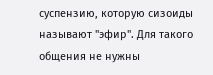суспензию, которую сизоиды называют "эфир". Для такого общения не нужны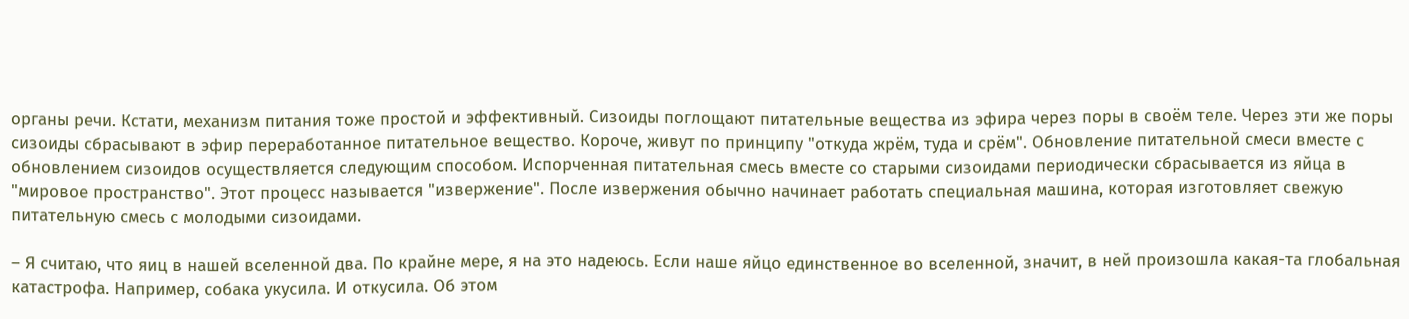органы речи. Кстати, механизм питания тоже простой и эффективный. Сизоиды поглощают питательные вещества из эфира через поры в своём теле. Через эти же поры сизоиды сбрасывают в эфир переработанное питательное вещество. Короче, живут по принципу "откуда жрём, туда и срём". Обновление питательной смеси вместе с обновлением сизоидов осуществляется следующим способом. Испорченная питательная смесь вместе со старыми сизоидами периодически сбрасывается из яйца в "мировое пространство". Этот процесс называется "извержение". После извержения обычно начинает работать специальная машина, которая изготовляет свежую питательную смесь с молодыми сизоидами.

– Я считаю, что яиц в нашей вселенной два. По крайне мере, я на это надеюсь. Если наше яйцо единственное во вселенной, значит, в ней произошла какая-та глобальная катастрофа. Например, собака укусила. И откусила. Об этом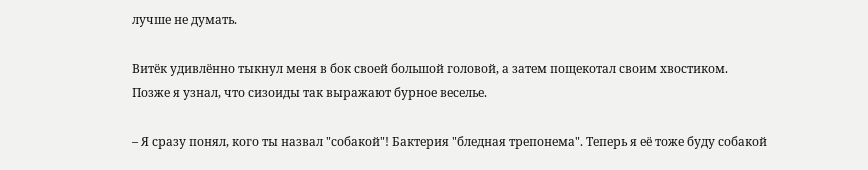лучше не думать.

Витёк удивлённо тыкнул меня в бок своей большой головой, а затем пощекотал своим хвостиком. Позже я узнал, что сизоиды так выражают бурное веселье.

– Я сразу понял, кого ты назвал "собакой"! Бактерия "бледная трепонема". Теперь я её тоже буду собакой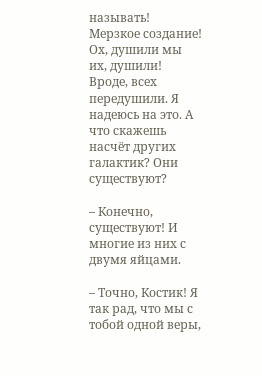называть! Мерзкое создание! Ох, душили мы их, душили! Вроде, всех передушили. Я надеюсь на это. А что скажешь насчёт других галактик? Они существуют?

– Конечно, существуют! И многие из них с двумя яйцами.

– Точно, Костик! Я так рад, что мы с тобой одной веры,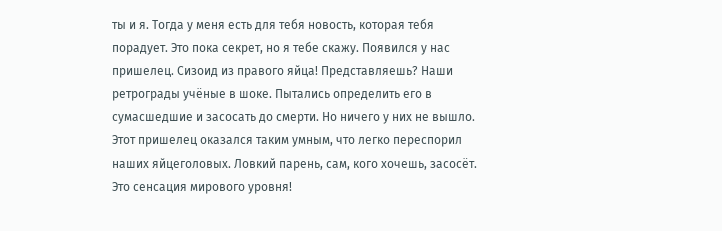ты и я. Тогда у меня есть для тебя новость, которая тебя порадует. Это пока секрет, но я тебе скажу. Появился у нас пришелец. Сизоид из правого яйца! Представляешь? Наши ретрограды учёные в шоке. Пытались определить его в сумасшедшие и засосать до смерти. Но ничего у них не вышло. Этот пришелец оказался таким умным, что легко переспорил наших яйцеголовых. Ловкий парень, сам, кого хочешь, засосёт. Это сенсация мирового уровня!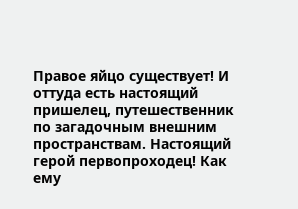Правое яйцо существует! И оттуда есть настоящий пришелец, путешественник по загадочным внешним пространствам. Настоящий герой первопроходец! Как ему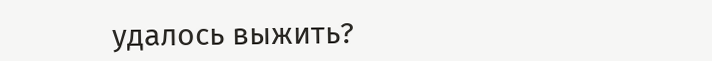удалось выжить?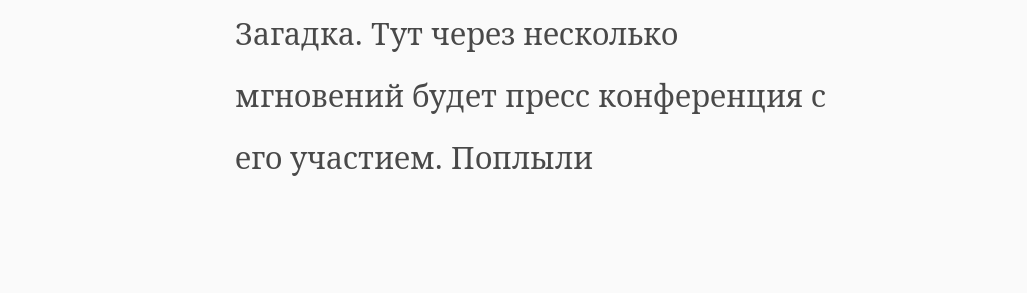Загадка. Тут через несколько мгновений будет пресс конференция с его участием. Поплыли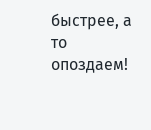быстрее, а то опоздаем!